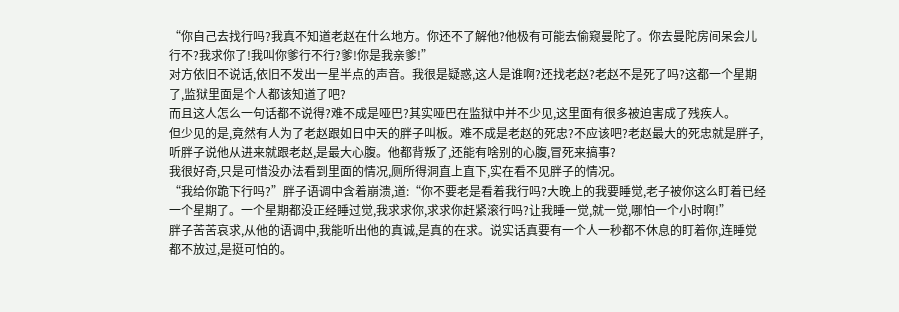“你自己去找行吗?我真不知道老赵在什么地方。你还不了解他?他极有可能去偷窥曼陀了。你去曼陀房间呆会儿行不?我求你了!我叫你爹行不行?爹!你是我亲爹!”
对方依旧不说话,依旧不发出一星半点的声音。我很是疑惑,这人是谁啊?还找老赵?老赵不是死了吗?这都一个星期了,监狱里面是个人都该知道了吧?
而且这人怎么一句话都不说得?难不成是哑巴?其实哑巴在监狱中并不少见,这里面有很多被迫害成了残疾人。
但少见的是,竟然有人为了老赵跟如日中天的胖子叫板。难不成是老赵的死忠?不应该吧?老赵最大的死忠就是胖子,听胖子说他从进来就跟老赵,是最大心腹。他都背叛了,还能有啥别的心腹,冒死来搞事?
我很好奇,只是可惜没办法看到里面的情况,厕所得洞直上直下,实在看不见胖子的情况。
“我给你跪下行吗?”胖子语调中含着崩溃,道:“你不要老是看着我行吗?大晚上的我要睡觉,老子被你这么盯着已经一个星期了。一个星期都没正经睡过觉,我求求你,求求你赶紧滚行吗?让我睡一觉,就一觉,哪怕一个小时啊!”
胖子苦苦哀求,从他的语调中,我能听出他的真诚,是真的在求。说实话真要有一个人一秒都不休息的盯着你,连睡觉都不放过,是挺可怕的。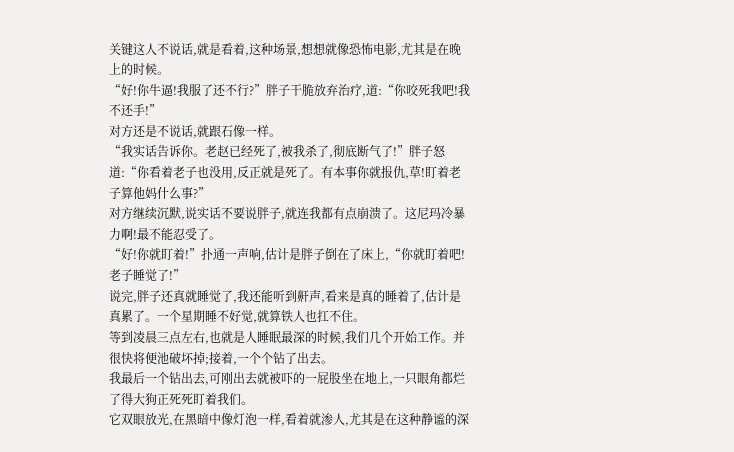关键这人不说话,就是看着,这种场景,想想就像恐怖电影,尤其是在晚上的时候。
“好!你牛逼!我服了还不行?”胖子干脆放弃治疗,道:“你咬死我吧!我不还手!”
对方还是不说话,就跟石像一样。
“我实话告诉你。老赵已经死了,被我杀了,彻底断气了!”胖子怒道:“你看着老子也没用,反正就是死了。有本事你就报仇,草!盯着老子算他妈什么事?”
对方继续沉默,说实话不要说胖子,就连我都有点崩溃了。这尼玛冷暴力啊!最不能忍受了。
“好!你就盯着!”扑通一声响,估计是胖子倒在了床上,“你就盯着吧!老子睡觉了!”
说完,胖子还真就睡觉了,我还能听到鼾声,看来是真的睡着了,估计是真累了。一个星期睡不好觉,就算铁人也扛不住。
等到凌晨三点左右,也就是人睡眠最深的时候,我们几个开始工作。并很快将便池破坏掉;接着,一个个钻了出去。
我最后一个钻出去,可刚出去就被吓的一屁股坐在地上,一只眼角都烂了得大狗正死死盯着我们。
它双眼放光,在黑暗中像灯泡一样,看着就渗人,尤其是在这种静谧的深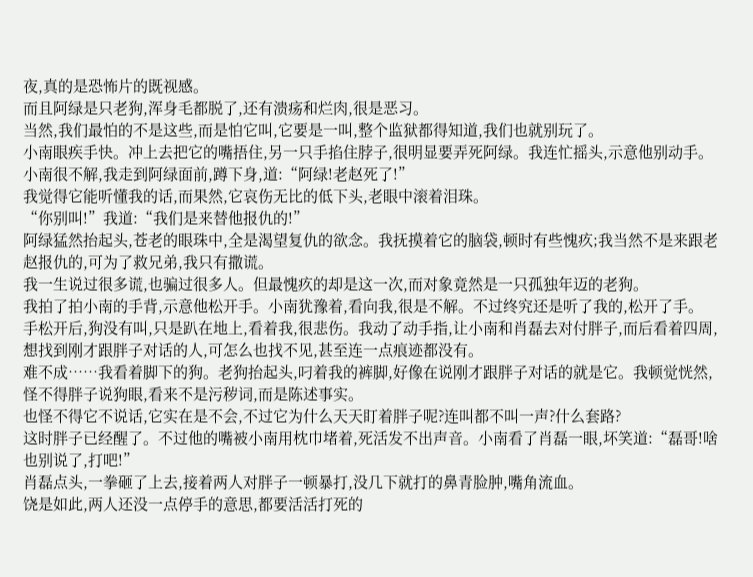夜,真的是恐怖片的既视感。
而且阿绿是只老狗,浑身毛都脱了,还有溃疡和烂肉,很是恶习。
当然,我们最怕的不是这些,而是怕它叫,它要是一叫,整个监狱都得知道,我们也就别玩了。
小南眼疾手快。冲上去把它的嘴捂住,另一只手掐住脖子,很明显要弄死阿绿。我连忙摇头,示意他别动手。
小南很不解,我走到阿绿面前,蹲下身,道:“阿绿!老赵死了!”
我觉得它能听懂我的话,而果然,它哀伤无比的低下头,老眼中滚着泪珠。
“你别叫!”我道:“我们是来替他报仇的!”
阿绿猛然抬起头,苍老的眼珠中,全是渴望复仇的欲念。我抚摸着它的脑袋,顿时有些愧疚;我当然不是来跟老赵报仇的,可为了救兄弟,我只有撒谎。
我一生说过很多谎,也骗过很多人。但最愧疚的却是这一次,而对象竟然是一只孤独年迈的老狗。
我拍了拍小南的手背,示意他松开手。小南犹豫着,看向我,很是不解。不过终究还是听了我的,松开了手。
手松开后,狗没有叫,只是趴在地上,看着我,很悲伤。我动了动手指,让小南和肖磊去对付胖子,而后看着四周,想找到刚才跟胖子对话的人,可怎么也找不见,甚至连一点痕迹都没有。
难不成……我看着脚下的狗。老狗抬起头,叼着我的裤脚,好像在说刚才跟胖子对话的就是它。我顿觉恍然,怪不得胖子说狗眼,看来不是污秽词,而是陈述事实。
也怪不得它不说话,它实在是不会,不过它为什么天天盯着胖子呢?连叫都不叫一声?什么套路?
这时胖子已经醒了。不过他的嘴被小南用枕巾堵着,死活发不出声音。小南看了肖磊一眼,坏笑道:“磊哥!啥也别说了,打吧!”
肖磊点头,一拳砸了上去,接着两人对胖子一顿暴打,没几下就打的鼻青脸肿,嘴角流血。
饶是如此,两人还没一点停手的意思,都要活活打死的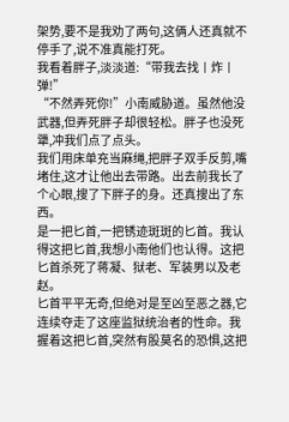架势,要不是我劝了两句,这俩人还真就不停手了,说不准真能打死。
我看着胖子,淡淡道:“带我去找丨炸丨弹!”
“不然弄死你!”小南威胁道。虽然他没武器,但弄死胖子却很轻松。胖子也没死犟,冲我们点了点头。
我们用床单充当麻绳,把胖子双手反剪,嘴堵住,这才让他出去带路。出去前我长了个心眼,搜了下胖子的身。还真搜出了东西。
是一把匕首,一把锈迹斑斑的匕首。我认得这把匕首,我想小南他们也认得。这把匕首杀死了蒋凝、狱老、军装男以及老赵。
匕首平平无奇,但绝对是至凶至恶之器,它连续夺走了这座监狱统治者的性命。我握着这把匕首,突然有股莫名的恐惧,这把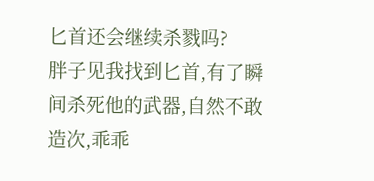匕首还会继续杀戮吗?
胖子见我找到匕首,有了瞬间杀死他的武器,自然不敢造次,乖乖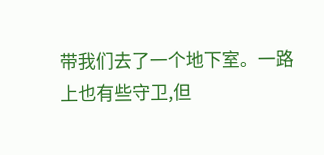带我们去了一个地下室。一路上也有些守卫,但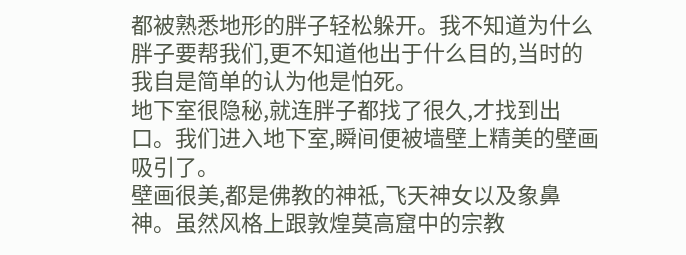都被熟悉地形的胖子轻松躲开。我不知道为什么胖子要帮我们,更不知道他出于什么目的,当时的我自是简单的认为他是怕死。
地下室很隐秘,就连胖子都找了很久,才找到出口。我们进入地下室,瞬间便被墙壁上精美的壁画吸引了。
壁画很美,都是佛教的神祗,飞天神女以及象鼻神。虽然风格上跟敦煌莫高窟中的宗教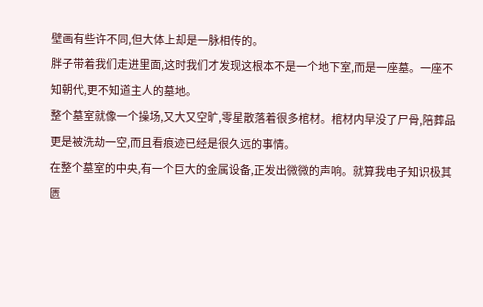壁画有些许不同,但大体上却是一脉相传的。
胖子带着我们走进里面,这时我们才发现这根本不是一个地下室,而是一座墓。一座不知朝代,更不知道主人的墓地。
整个墓室就像一个操场,又大又空旷,零星散落着很多棺材。棺材内早没了尸骨,陪葬品更是被洗劫一空,而且看痕迹已经是很久远的事情。
在整个墓室的中央,有一个巨大的金属设备,正发出微微的声响。就算我电子知识极其匮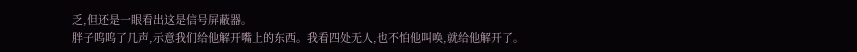乏,但还是一眼看出这是信号屏蔽器。
胖子呜呜了几声,示意我们给他解开嘴上的东西。我看四处无人,也不怕他叫唤,就给他解开了。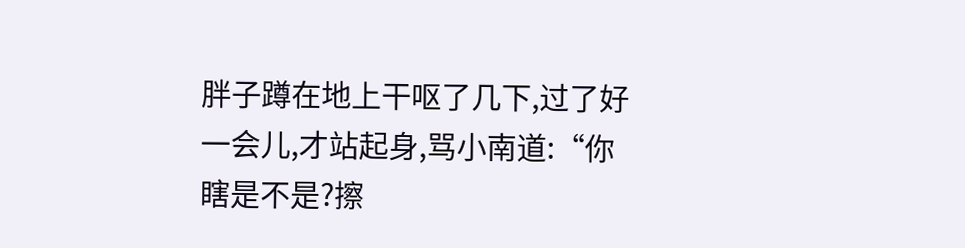胖子蹲在地上干呕了几下,过了好一会儿,才站起身,骂小南道:“你瞎是不是?擦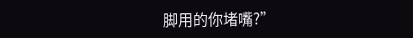脚用的你堵嘴?”